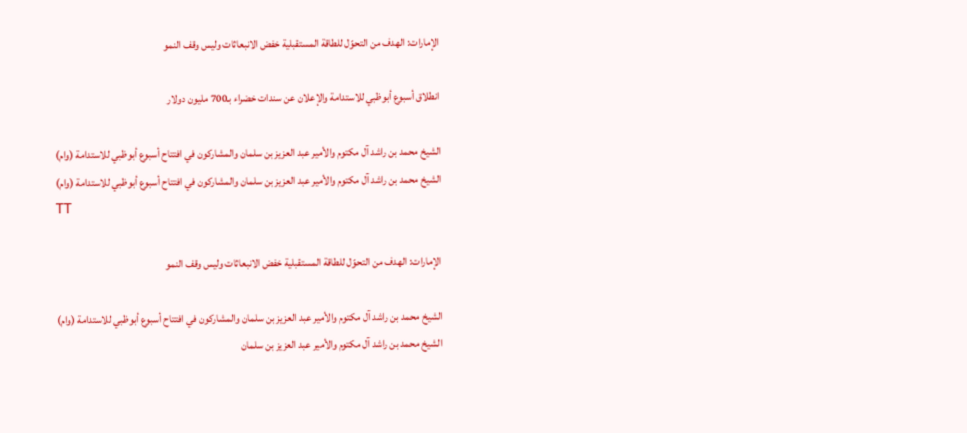الإمارات: الهدف من التحوّل للطاقة المستقبلية خفض الانبعاثات وليس وقف النمو

انطلاق أسبوع أبوظبي للاستدامة والإعلان عن سندات خضراء بـ700 مليون دولار

الشيخ محمد بن راشد آل مكتوم والأمير عبد العزيز بن سلمان والمشاركون في افتتاح أسبوع أبوظبي للاستدامة (وام)
الشيخ محمد بن راشد آل مكتوم والأمير عبد العزيز بن سلمان والمشاركون في افتتاح أسبوع أبوظبي للاستدامة (وام)
TT

الإمارات: الهدف من التحوّل للطاقة المستقبلية خفض الانبعاثات وليس وقف النمو

الشيخ محمد بن راشد آل مكتوم والأمير عبد العزيز بن سلمان والمشاركون في افتتاح أسبوع أبوظبي للاستدامة (وام)
الشيخ محمد بن راشد آل مكتوم والأمير عبد العزيز بن سلمان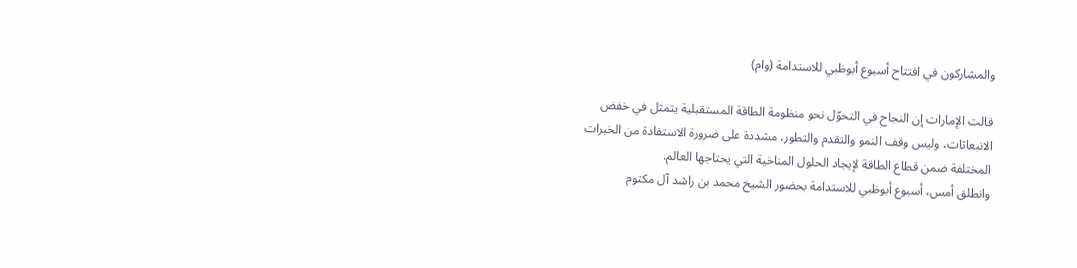والمشاركون في افتتاح أسبوع أبوظبي للاستدامة (وام)

قالت الإمارات إن النجاح في التحوّل نحو منظومة الطاقة المستقبلية يتمثل في خفض الانبعاثات، وليس وقف النمو والتقدم والتطور، مشددة على ضرورة الاستفادة من الخبرات المختلفة ضمن قطاع الطاقة لإيجاد الحلول المناخية التي يحتاجها العالم.
وانطلق أمس، أسبوع أبوظبي للاستدامة بحضور الشيخ محمد بن راشد آل مكتوم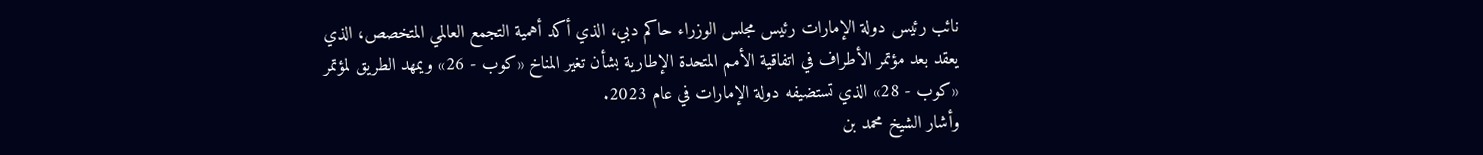نائب رئيس دولة الإمارات رئيس مجلس الوزراء حاكم دبي، الذي أكد أهمية التجمع العالمي المتخصص، الذي يعقد بعد مؤتمر الأطراف في اتفاقية الأمم المتحدة الإطارية بشأن تغير المناخ «كوب - 26» ويمهد الطريق لمؤتمر «كوب - 28» الذي تستضيفه دولة الإمارات في عام 2023.
وأشار الشيخ محمد بن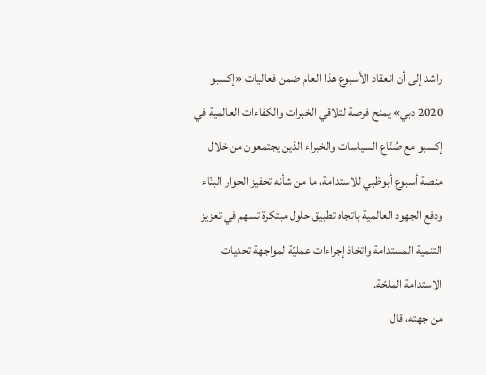راشد إلى أن انعقاد الأسبوع هذا العام ضمن فعاليات «إكسبو 2020 دبي» يمنح فرصة لتلاقي الخبرات والكفاءات العالمية في إكسبو مع صُنّاع السياسات والخبراء الذين يجتمعون من خلال منصة أسبوع أبوظبي للاستدامة، ما من شأنه تحفيز الحوار البنّاء ودفع الجهود العالمية باتجاه تطبيق حلول مبتكرة تسهم في تعزيز التنمية المستدامة واتخاذ إجراءات عمليّة لمواجهة تحديات الاستدامة الملحّة.
من جهته، قال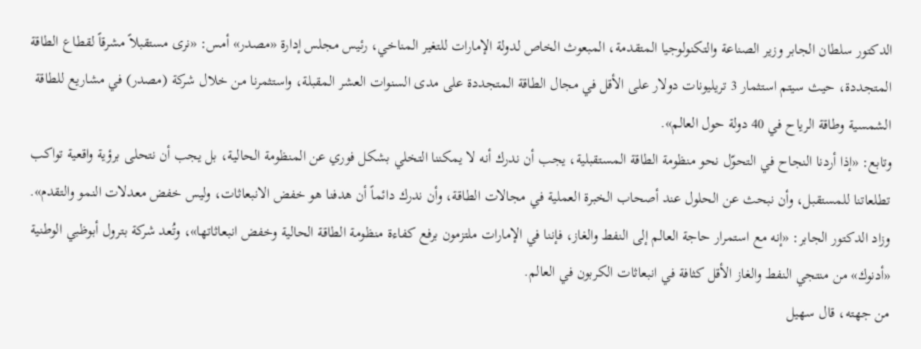الدكتور سلطان الجابر وزير الصناعة والتكنولوجيا المتقدمة، المبعوث الخاص لدولة الإمارات للتغير المناخي، رئيس مجلس إدارة «مصدر» أمس: «نرى مستقبلاً مشرقاً لقطاع الطاقة المتجددة، حيث سيتم استثمار 3 تريليونات دولار على الأقل في مجال الطاقة المتجددة على مدى السنوات العشر المقبلة، واستثمرنا من خلال شركة (مصدر) في مشاريع للطاقة الشمسية وطاقة الرياح في 40 دولة حول العالم».
وتابع: «إذا أردنا النجاح في التحوّل نحو منظومة الطاقة المستقبلية، يجب أن ندرك أنه لا يمكننا التخلي بشكل فوري عن المنظومة الحالية، بل يجب أن نتحلى برؤية واقعية تواكب تطلعاتنا للمستقبل، وأن نبحث عن الحلول عند أصحاب الخبرة العملية في مجالات الطاقة، وأن ندرك دائماً أن هدفنا هو خفض الانبعاثات، وليس خفض معدلات النمو والتقدم».
وزاد الدكتور الجابر: «إنه مع استمرار حاجة العالم إلى النفط والغاز، فإننا في الإمارات ملتزمون برفع كفاءة منظومة الطاقة الحالية وخفض انبعاثاتها»، وتُعد شركة بترول أبوظبي الوطنية «أدنوك» من منتجي النفط والغاز الأقل كثافة في انبعاثات الكربون في العالم.
من جهته، قال سهيل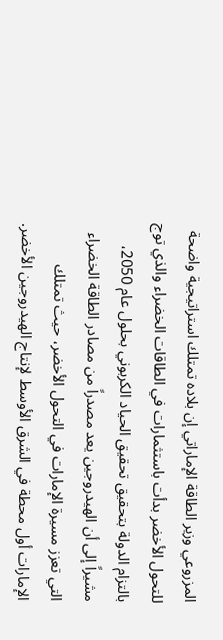المزروعي وزير الطاقة الإماراتي إن بلاده تمتلك استراتيجية واضحة للتحول الأخضر بدأت باستثمارات في الطاقات الخضراء والذي توج بالتزام الدولة بتحقيق تحقيق الحياد الكربوني بحلول عام 2050، مشيراً إلى أن الهيدروجين يعد مصدراً من مصادر الطاقة الخضراء التي تعزز مسيرة الإمارات في التحول الأخضر، حيث تمتلك الإمارات أول محطة في الشرق الأوسط لإنتاج الهيدروجين الأخضر.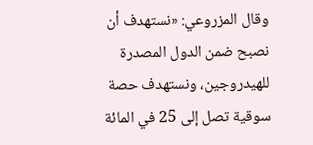وقال المزروعي: «نستهدف أن نصبح ضمن الدول المصدرة للهيدروجين، ونستهدف حصة سوقية تصل إلى 25 في المائة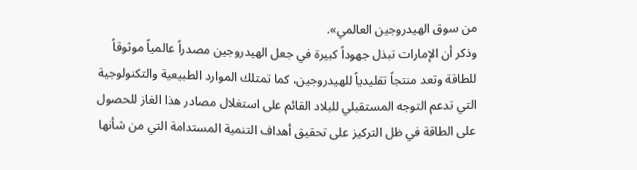من سوق الهيدروجين العالمي».
وذكر أن الإمارات تبذل جهوداً كبيرة في جعل الهيدروجين مصدراً عالمياً موثوقاً للطاقة وتعد منتجاً تقليدياً للهيدروجين، كما تمتلك الموارد الطبيعية والتكنولوجية التي تدعم التوجه المستقبلي للبلاد القائم على استغلال مصادر هذا الغاز للحصول على الطاقة في ظل التركيز على تحقيق أهداف التنمية المستدامة التي من شأنها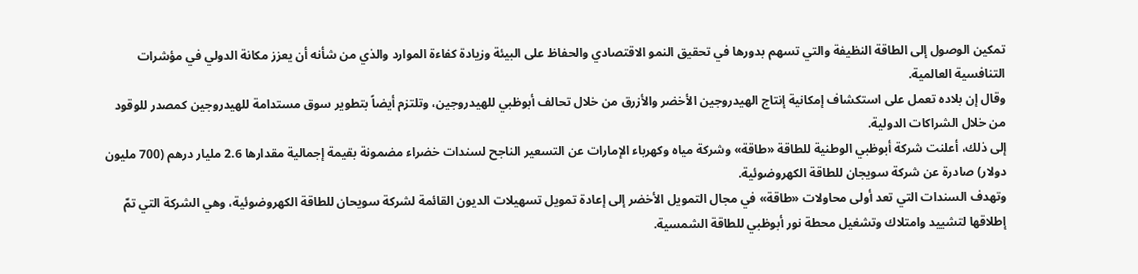تمكين الوصول إلى الطاقة النظيفة والتي تسهم بدورها في تحقيق النمو الاقتصادي والحفاظ على البيئة وزيادة كفاءة الموارد والذي من شأنه أن يعزز مكانة الدولي في مؤشرات التنافسية العالمية.
وقال إن بلاده تعمل على استكشاف إمكانية إنتاج الهيدروجين الأخضر والأزرق من خلال تحالف أبوظبي للهيدروجين، وتلتزم أيضاً بتطوير سوق مستدامة للهيدروجين كمصدر للوقود من خلال الشراكات الدولية.
إلى ذلك، أعلنت شركة أبوظبي الوطنية للطاقة «طاقة» وشركة مياه وكهرباء الإمارات عن التسعير الناجح لسندات خضراء مضمونة بقيمة إجمالية مقدارها 2.6 مليار درهم (700 مليون دولار) صادرة عن شركة سويجان للطاقة الكهروضوئية.
وتهدف السندات التي تعد أولى محاولات «طاقة» في مجال التمويل الأخضر إلى إعادة تمويل تسهيلات الديون القائمة لشركة سويحان للطاقة الكهروضوئية، وهي الشركة التي تمّ إطلاقها لتشييد وامتلاك وتشغيل محطة نور أبوظبي للطاقة الشمسية.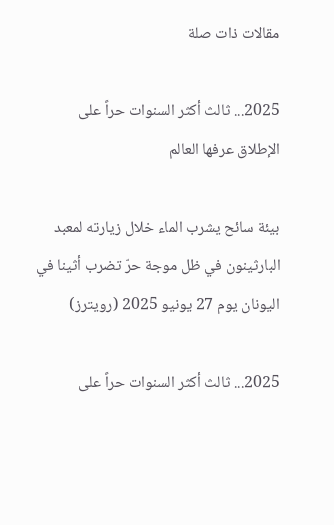مقالات ذات صلة

2025... ثالث أكثر السنوات حراً على الإطلاق عرفها العالم

بيئة سائح يشرب الماء خلال زيارته لمعبد البارثينون في ظل موجة حرّ تضرب أثينا في اليونان يوم 27 يونيو 2025 (رويترز)

2025... ثالث أكثر السنوات حراً على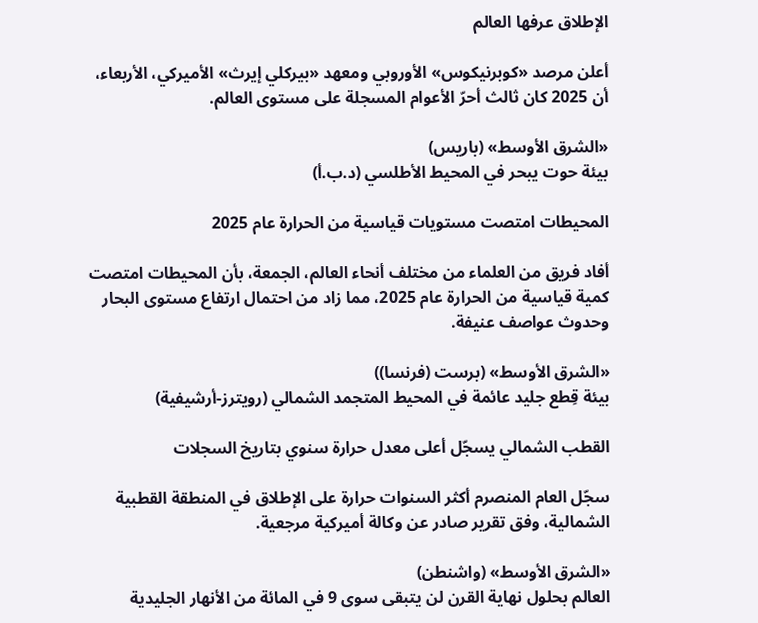الإطلاق عرفها العالم

أعلن مرصد «كوبرنيكوس» الأوروبي ومعهد «بيركلي إيرث» الأميركي، الأربعاء، أن 2025 كان ثالث أحرّ الأعوام المسجلة على مستوى العالم.

«الشرق الأوسط» (باريس)
بيئة حوت يبحر في المحيط الأطلسي (د.ب.أ)

المحيطات امتصت مستويات قياسية من الحرارة عام 2025

أفاد فريق من العلماء من مختلف أنحاء العالم، الجمعة، بأن المحيطات امتصت كمية قياسية من الحرارة عام 2025، مما زاد من احتمال ارتفاع مستوى البحار وحدوث عواصف عنيفة.

«الشرق الأوسط» (برست (فرنسا))
بيئة قِطع جليد عائمة في المحيط المتجمد الشمالي (رويترز-أرشيفية)

القطب الشمالي يسجّل أعلى معدل حرارة سنوي بتاريخ السجلات

سجّل العام المنصرم أكثر السنوات حرارة على الإطلاق في المنطقة القطبية الشمالية، وفق تقرير صادر عن وكالة أميركية مرجعية.

«الشرق الأوسط» (واشنطن)
العالم بحلول نهاية القرن لن يتبقى سوى 9 في المائة من الأنهار الجليدية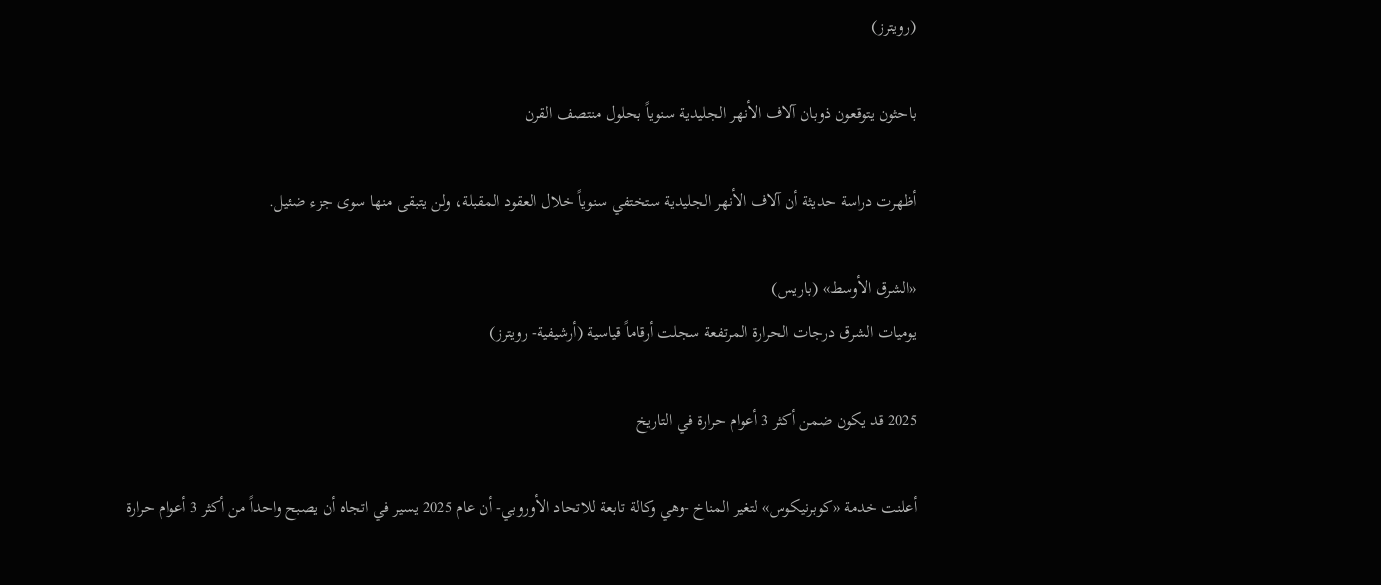(رويترز)

باحثون يتوقعون ذوبان آلاف الأنهر الجليدية سنوياً بحلول منتصف القرن

أظهرت دراسة حديثة أن آلاف الأنهر الجليدية ستختفي سنوياً خلال العقود المقبلة، ولن يتبقى منها سوى جزء ضئيل.

«الشرق الأوسط» (باريس)
يوميات الشرق درجات الحرارة المرتفعة سجلت أرقاماً قياسية (أرشيفية- رويترز)

2025 قد يكون ضمن أكثر 3 أعوام حرارة في التاريخ

أعلنت خدمة «كوبرنيكوس» لتغير المناخ -وهي وكالة تابعة للاتحاد الأوروبي- أن عام 2025 يسير في اتجاه أن يصبح واحداً من أكثر 3 أعوام حرارة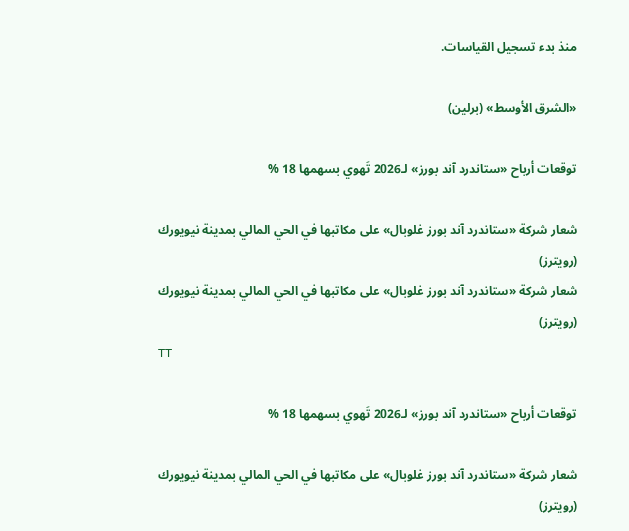منذ بدء تسجيل القياسات.

«الشرق الأوسط» (برلين)

توقعات أرباح «ستاندرد آند بورز» لـ2026 تَهوي بسهمها 18 %

شعار شركة «ستاندرد آند بورز غلوبال» على مكاتبها في الحي المالي بمدينة نيويورك (رويترز)
شعار شركة «ستاندرد آند بورز غلوبال» على مكاتبها في الحي المالي بمدينة نيويورك (رويترز)
TT

توقعات أرباح «ستاندرد آند بورز» لـ2026 تَهوي بسهمها 18 %

شعار شركة «ستاندرد آند بورز غلوبال» على مكاتبها في الحي المالي بمدينة نيويورك (رويترز)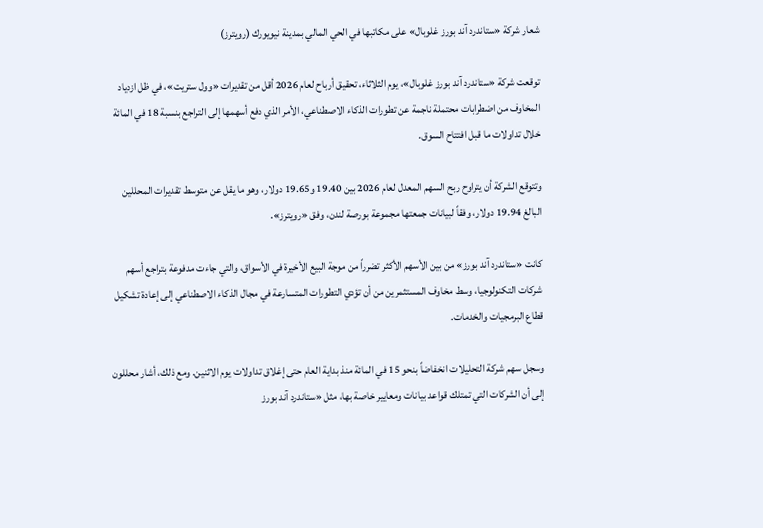شعار شركة «ستاندرد آند بورز غلوبال» على مكاتبها في الحي المالي بمدينة نيويورك (رويترز)

توقعت شركة «ستاندرد آند بورز غلوبال»، يوم الثلاثاء، تحقيق أرباح لعام 2026 أقل من تقديرات «وول ستريت»، في ظل ازدياد المخاوف من اضطرابات محتملة ناجمة عن تطورات الذكاء الاصطناعي، الأمر الذي دفع أسهمها إلى التراجع بنسبة 18 في المائة خلال تداولات ما قبل افتتاح السوق.

وتتوقع الشركة أن يتراوح ربح السهم المعدل لعام 2026 بين 19.40 و19.65 دولار، وهو ما يقل عن متوسط تقديرات المحللين البالغ 19.94 دولار، وفقاً لبيانات جمعتها مجموعة بورصة لندن، وفق «رويترز».

كانت «ستاندرد آند بورز» من بين الأسهم الأكثر تضرراً من موجة البيع الأخيرة في الأسواق، والتي جاءت مدفوعة بتراجع أسهم شركات التكنولوجيا، وسط مخاوف المستثمرين من أن تؤدي التطورات المتسارعة في مجال الذكاء الاصطناعي إلى إعادة تشكيل قطاع البرمجيات والخدمات.

وسجل سهم شركة التحليلات انخفاضاً بنحو 15 في المائة منذ بداية العام حتى إغلاق تداولات يوم الاثنين. ومع ذلك، أشار محللون إلى أن الشركات التي تمتلك قواعد بيانات ومعايير خاصة بها، مثل «ستاندرد آند بورز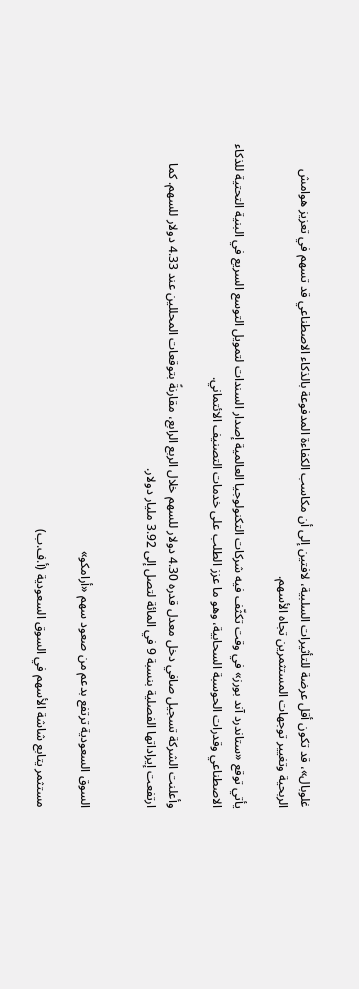غلوبال»، قد تكون أقل عرضة للتأثيرات السلبية، لافتين إلى أن مكاسب الكفاءة المدفوعة بالذكاء الاصطناعي قد تسهم في تعزيز هوامش الربحية وتغيير توجهات المستثمرين تجاه الأسهم.

يأتي توقع «ستاندرد آند بورز» في وقت تكثّف فيه شركات التكنولوجيا العالمية إصدار السندات لتمويل التوسع السريع في البنية التحتية للذكاء الاصطناعي وقدرات الحوسبة السحابية، وهو ما عزز الطلب على خدمات التصنيف الائتماني.

وأعلنت الشركة تسجيل صافي دخل معدل قدره 4.30 دولار للسهم خلال الربع الرابع، مقارنةً بتوقعات المحللين عند 4.33 دولار للسهم. كما ارتفعت إيراداتها الفصلية بنسبة 9 في المائة لتصل إلى 3.92 مليار دولار.


السوق السعودية ترتفع بدعم من صعود سهم «أرامكو»

مستثمر يتابع شاشة الأسهم في السوق السعودية (أ.ف.ب)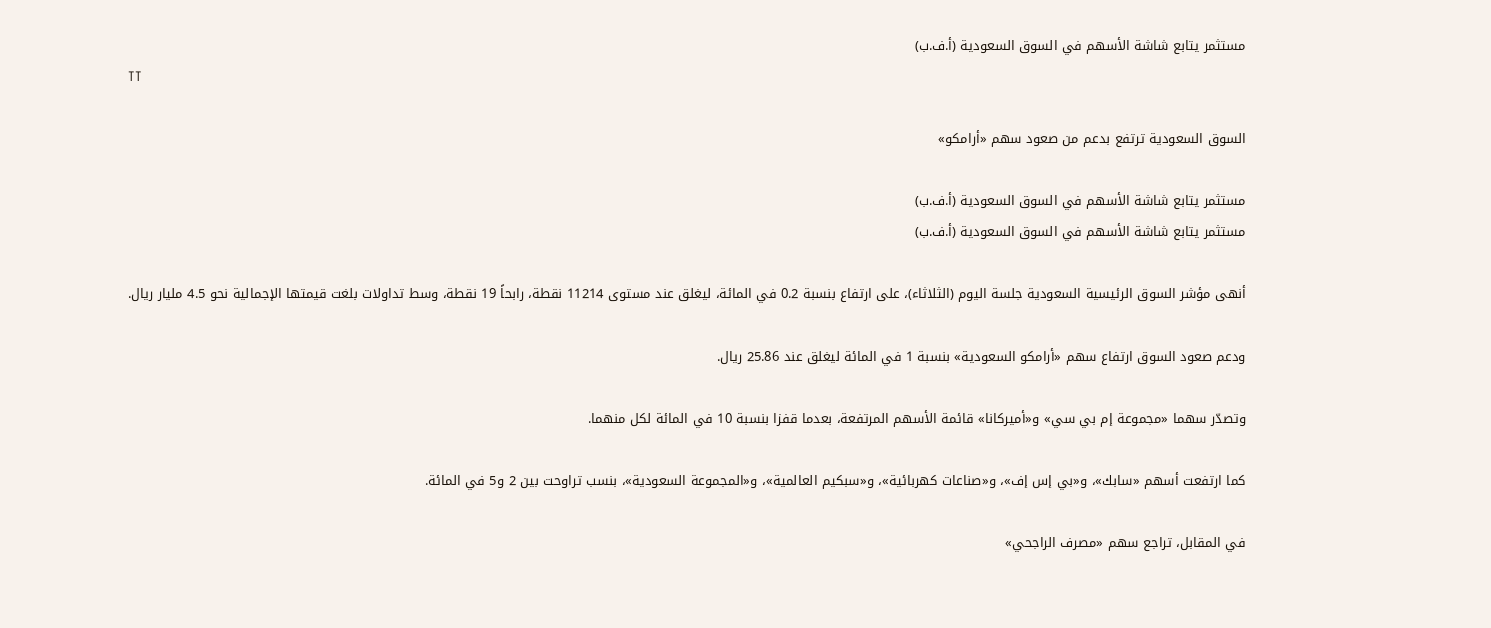مستثمر يتابع شاشة الأسهم في السوق السعودية (أ.ف.ب)
TT

السوق السعودية ترتفع بدعم من صعود سهم «أرامكو»

مستثمر يتابع شاشة الأسهم في السوق السعودية (أ.ف.ب)
مستثمر يتابع شاشة الأسهم في السوق السعودية (أ.ف.ب)

أنهى مؤشر السوق الرئيسية السعودية جلسة اليوم (الثلاثاء)، على ارتفاع بنسبة 0.2 في المائة، ليغلق عند مستوى 11214 نقطة، رابحاً 19 نقطة، وسط تداولات بلغت قيمتها الإجمالية نحو 4.5 مليار ريال.

ودعم صعود السوق ارتفاع سهم «أرامكو السعودية» بنسبة 1 في المائة ليغلق عند 25.86 ريال.

وتصدّر سهما «مجموعة إم بي سي» و«أميركانا» قائمة الأسهم المرتفعة، بعدما قفزا بنسبة 10 في المائة لكل منهما.

كما ارتفعت أسهم «سابك»، و«بي إس إف»، و«صناعات كهربائية»، و«سبكيم العالمية»، و«المجموعة السعودية»، بنسب تراوحت بين 2 و5 في المائة.

في المقابل، تراجع سهم «مصرف الراجحي»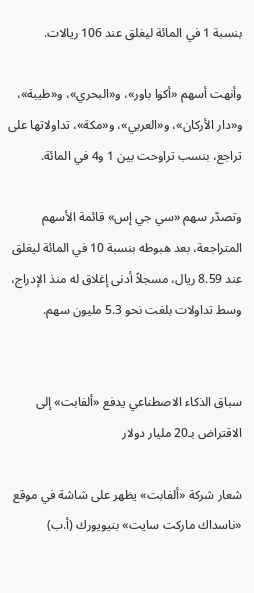بنسبة 1 في المائة ليغلق عند 106 ريالات.

وأنهت أسهم «أكوا باور»، و«البحري»، و«طيبة»، و«دار الأركان»، و«العربي»، و«مكة»، تداولاتها على تراجع، بنسب تراوحت بين 1 و4 في المائة.

وتصدّر سهم «سي جي إس» قائمة الأسهم المتراجعة، بعد هبوطه بنسبة 10 في المائة ليغلق عند 8.59 ريال، مسجلاً أدنى إغلاق له منذ الإدراج، وسط تداولات بلغت نحو 5.3 مليون سهم.


سباق الذكاء الاصطناعي يدفع «ألفابت» إلى الاقتراض بـ20 مليار دولار

شعار شركة «ألفابت» يظهر على شاشة في موقع «ناسداك ماركت سايت» بنيويورك (أ.ب)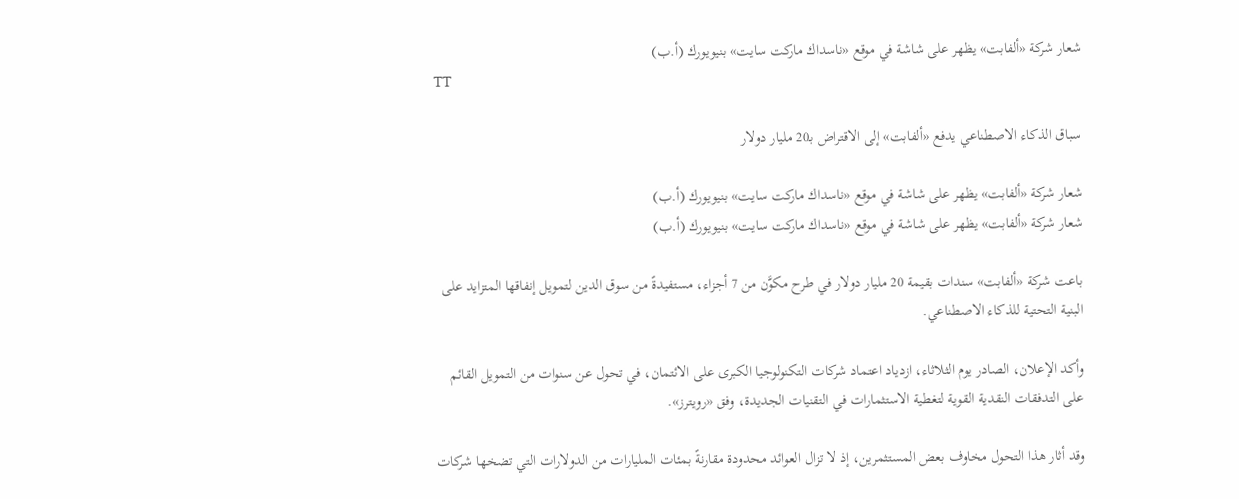شعار شركة «ألفابت» يظهر على شاشة في موقع «ناسداك ماركت سايت» بنيويورك (أ.ب)
TT

سباق الذكاء الاصطناعي يدفع «ألفابت» إلى الاقتراض بـ20 مليار دولار

شعار شركة «ألفابت» يظهر على شاشة في موقع «ناسداك ماركت سايت» بنيويورك (أ.ب)
شعار شركة «ألفابت» يظهر على شاشة في موقع «ناسداك ماركت سايت» بنيويورك (أ.ب)

باعت شركة «ألفابت» سندات بقيمة 20 مليار دولار في طرح مكوَّن من 7 أجزاء، مستفيدةً من سوق الدين لتمويل إنفاقها المتزايد على البنية التحتية للذكاء الاصطناعي.

وأكد الإعلان، الصادر يوم الثلاثاء، ازدياد اعتماد شركات التكنولوجيا الكبرى على الائتمان، في تحول عن سنوات من التمويل القائم على التدفقات النقدية القوية لتغطية الاستثمارات في التقنيات الجديدة، وفق «رويترز».

وقد أثار هذا التحول مخاوف بعض المستثمرين، إذ لا تزال العوائد محدودة مقارنةً بمئات المليارات من الدولارات التي تضخها شركات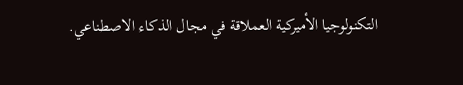التكنولوجيا الأميركية العملاقة في مجال الذكاء الاصطناعي.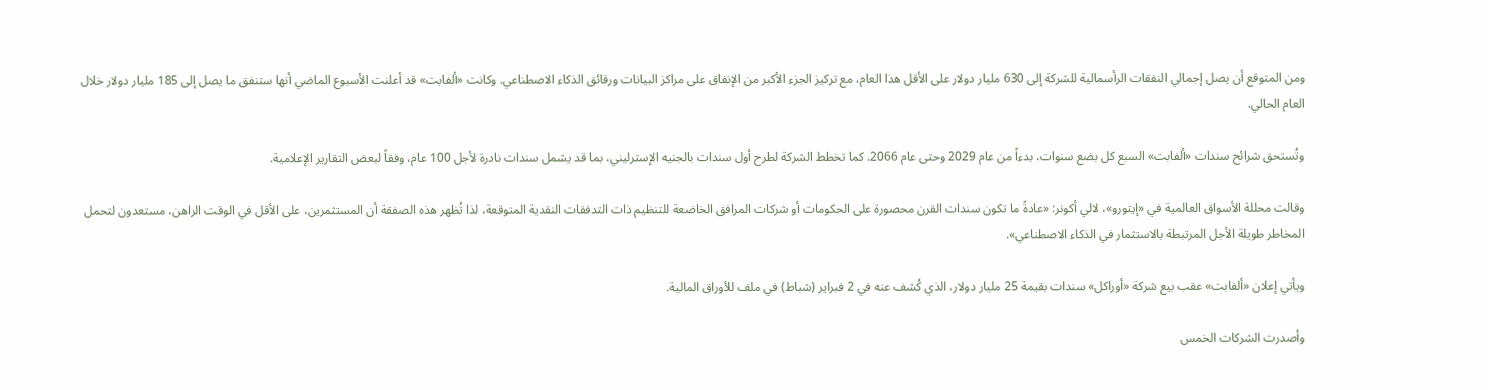ومن المتوقع أن يصل إجمالي النفقات الرأسمالية للشركة إلى 630 مليار دولار على الأقل هذا العام، مع تركيز الجزء الأكبر من الإنفاق على مراكز البيانات ورقائق الذكاء الاصطناعي. وكانت «ألفابت» قد أعلنت الأسبوع الماضي أنها ستنفق ما يصل إلى 185 مليار دولار خلال العام الحالي.

وتُستحق شرائح سندات «ألفابت» السبع كل بضع سنوات، بدءاً من عام 2029 وحتى عام 2066. كما تخطط الشركة لطرح أول سندات بالجنيه الإسترليني، بما قد يشمل سندات نادرة لأجل 100 عام، وفقاً لبعض التقارير الإعلامية.

وقالت محللة الأسواق العالمية في «إيتورو»، لالي أكونر: «عادةً ما تكون سندات القرن محصورة على الحكومات أو شركات المرافق الخاضعة للتنظيم ذات التدفقات النقدية المتوقعة، لذا تُظهر هذه الصفقة أن المستثمرين، على الأقل في الوقت الراهن، مستعدون لتحمل المخاطر طويلة الأجل المرتبطة بالاستثمار في الذكاء الاصطناعي».

ويأتي إعلان «ألفابت» عقب بيع شركة «أوراكل» سندات بقيمة 25 مليار دولار، الذي كُشف عنه في 2 فبراير (شباط) في ملف للأوراق المالية.

وأصدرت الشركات الخمس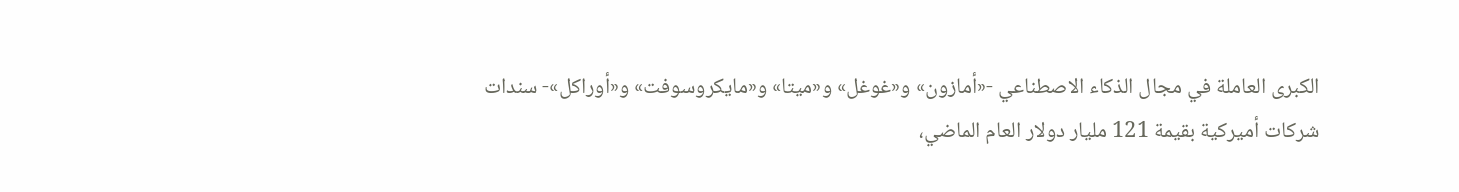الكبرى العاملة في مجال الذكاء الاصطناعي -«أمازون» و«غوغل» و«ميتا» و«مايكروسوفت» و«أوراكل»- سندات شركات أميركية بقيمة 121 مليار دولار العام الماضي،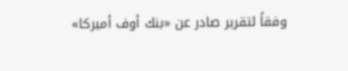وفقاً لتقرير صادر عن «بنك أوف أميركا»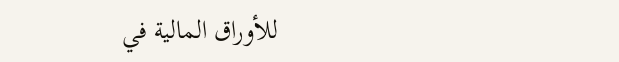للأوراق المالية في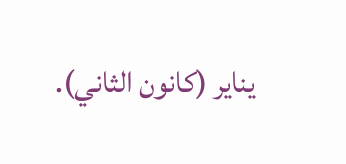يناير (كانون الثاني).